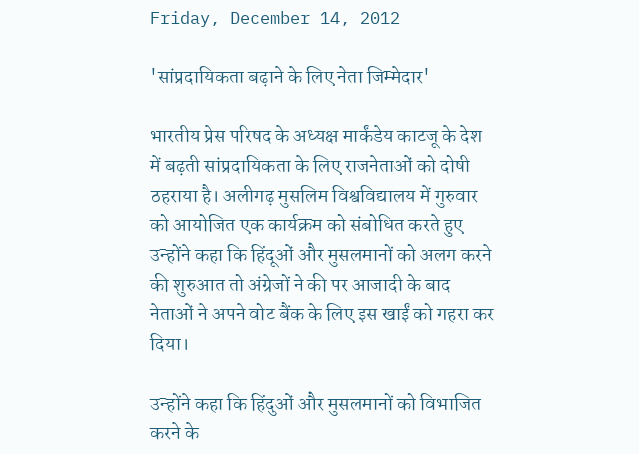Friday, December 14, 2012

'सांप्रदायिकता बढ़ाने के लिए नेता जिम्मेदार'

भारतीय प्रेस परिषद के अध्यक्ष मार्कंडेय काटजू के देश में बढ़ती सांप्रदायिकता के लिए राजनेताओं को दोषी ठहराया है। अलीगढ़ मुसलिम विश्वविद्यालय में गुरुवार को आयोजित एक कार्यक्रम को संबोधित करते हुए उन्होंने कहा कि हिंदूओं और मुसलमानों को अलग करने की शुरुआत तो अंग्रेजों ने की पर आजादी के बाद नेताओं ने अपने वोट बैंक के लिए इस खाईं को गहरा कर दिया।

उन्होंने कहा कि हिंदुओं और मुसलमानों को विभाजित करने के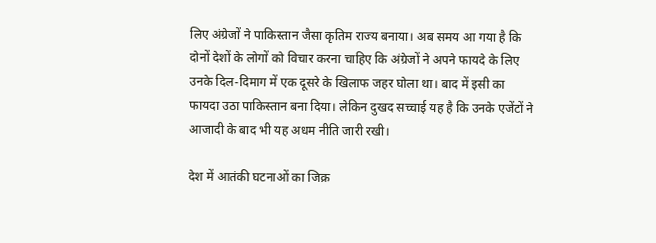लिए अंग्रेजों ने पाकिस्तान जैसा कृतिम राज्य बनाया। अब समय आ गया है कि दोनों देशों के लोगों को विचार करना चाहिए कि अंग्रेजों ने अपने फायदे के लिए उनके दिल-दिमाग में एक दूसरे के खिलाफ जहर घोला था। बाद में इसी का फायदा उठा पाकिस्तान बना दिया। लेकिन दुखद सच्चाई यह है कि उनके एजेंटों ने आजादी के बाद भी यह अधम नीति जारी रखी।

देश में आतंकी घटनाओं का जिक्र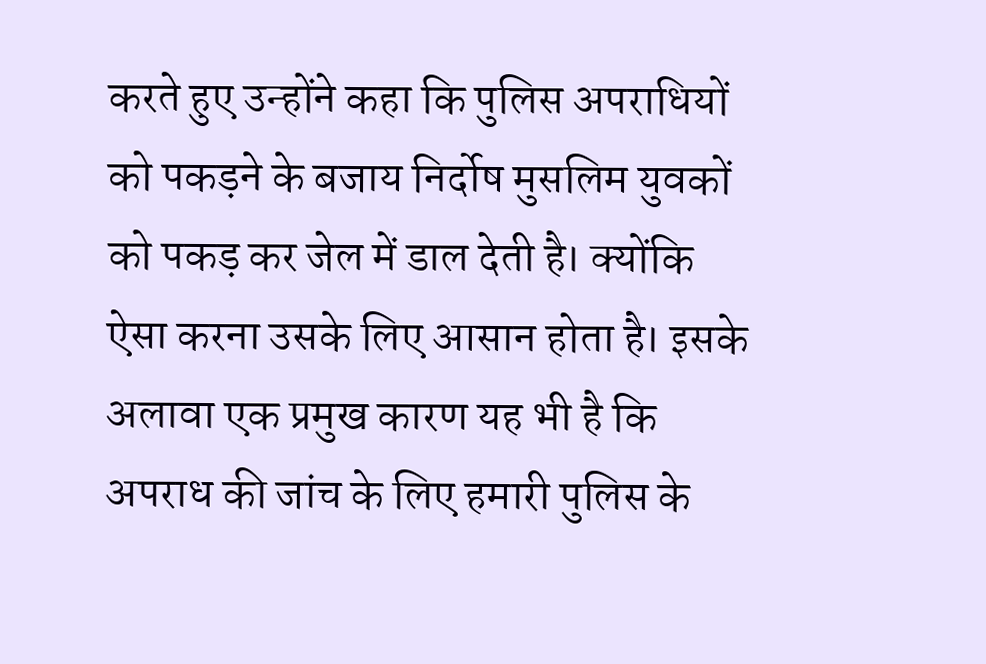करते हुए उन्होंने कहा कि पुलिस अपराधियों को पकड़ने के बजाय निर्दोष मुसलिम युवकों को पकड़ कर जेल में डाल देती है। क्योंकि ऐसा करना उसके लिए आसान होता है। इसके अलावा एक प्रमुख कारण यह भी है कि अपराध की जांच के लिए हमारी पुलिस के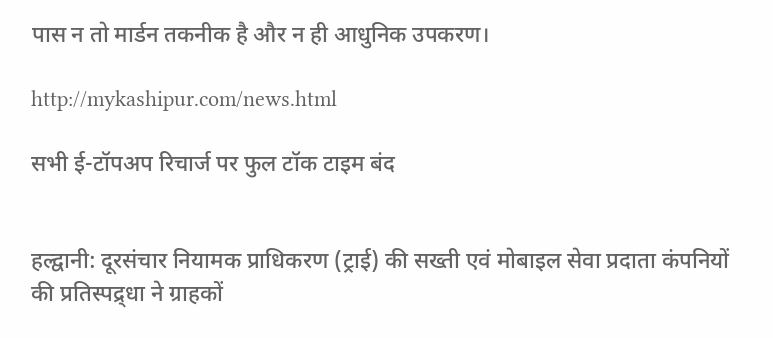पास न तो मार्डन तकनीक है और न ही आधुनिक उपकरण।

http://mykashipur.com/news.html

सभी ई-टॉपअप रिचार्ज पर फुल टॉक टाइम बंद


हल्द्वानी: दूरसंचार नियामक प्राधिकरण (ट्राई) की सख्ती एवं मोबाइल सेवा प्रदाता कंपनियों की प्रतिस्पद्र्धा ने ग्राहकों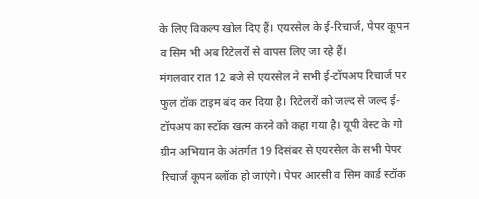के लिए विकल्प खोल दिए हैं। एयरसेल के ई-रिचार्ज, पेपर कूपन व सिम भी अब रिटेलरों से वापस लिए जा रहे हैं।
मंगलवार रात 12 बजे से एयरसेल ने सभी ई-टॉपअप रिचार्ज पर फुल टॉक टाइम बंद कर दिया है। रिटेलरों को जल्द से जल्द ई-टॉपअप का स्टॉक खत्म करने को कहा गया है। यूपी वेस्ट के गो ग्रीन अभियान के अंतर्गत 19 दिसंबर से एयरसेल के सभी पेपर रिचार्ज कूपन ब्लॉक हो जाएंगे। पेपर आरसी व सिम कार्ड स्टॉक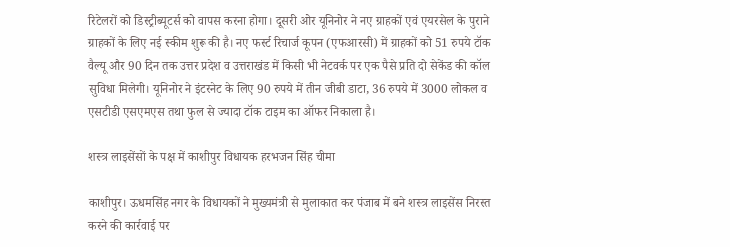रिटेलरों को डिस्ट्रीब्यूटर्स को वापस करना होगा। दूसरी ओर यूनिनोर ने नए ग्राहकों एवं एयरसेल के पुराने ग्राहकों के लिए नई स्कीम शुरू की है। नए फ‌र्स्ट रिचार्ज कूपन (एफआरसी) में ग्राहकों को 51 रुपये टॉक वैल्यू और 90 दिन तक उत्तर प्रदेश व उत्तराखंड में किसी भी नेटवर्क पर एक पैसे प्रति दो सेकेंड की कॉल सुविधा मिलेगी। यूनिनोर ने इंटरनेट के लिए 90 रुपये में तीन जीबी डाटा, 36 रुपये में 3000 लोकल व एसटीडी एसएमएस तथा फुल से ज्यादा टॉक टाइम का ऑफर निकाला है।

शस्त्र लाइसेंसों के पक्ष में काशीपुर विधायक हरभजन सिंह चीमा

काशीपुर। ऊधमसिंह नगर के विधायकों ने मुख्यमंत्री से मुलाकात कर पंजाब में बने शस्त्र लाइसेंस निरस्त करने की कार्रवाई पर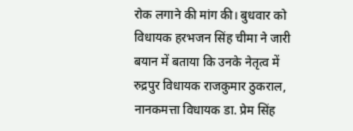रोक लगाने की मांग की। बुधवार को विधायक हरभजन सिंह चीमा ने जारी बयान में बताया कि उनके नेतृत्व में रुद्रपुर विधायक राजकुमार ठुकराल, नानकमत्ता विधायक डा. प्रेम सिंह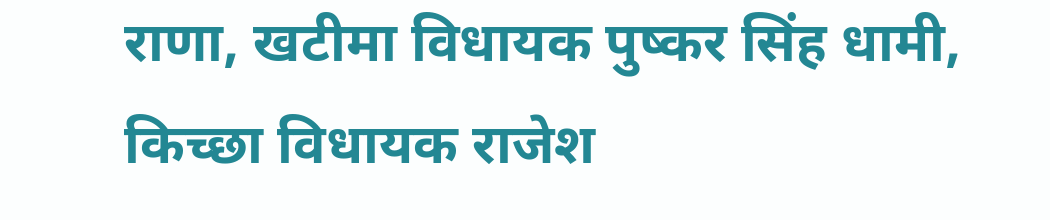राणा, खटीमा विधायक पुष्कर सिंह धामी, किच्छा विधायक राजेश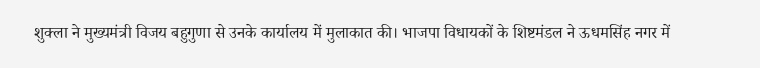शुक्ला ने मुख्यमंत्री विजय बहुगुणा से उनके कार्यालय में मुलाकात की। भाजपा विधायकों के शिष्टमंडल ने ऊधमसिंह नगर में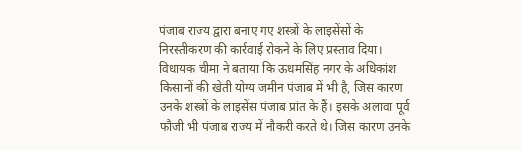पंजाब राज्य द्वारा बनाए गए शस्त्रों के लाइसेंसों के निरस्तीकरण की कार्रवाई रोकने के लिए प्रस्ताव दिया। विधायक चीमा ने बताया कि ऊधमसिंह नगर के अधिकांश किसानों की खेती योग्य जमीन पंजाब में भी है, जिस कारण उनके शस्त्रों के लाइसेंस पंजाब प्रांत के हैं। इसके अलावा पूर्व फौजी भी पंजाब राज्य में नौकरी करते थे। जिस कारण उनके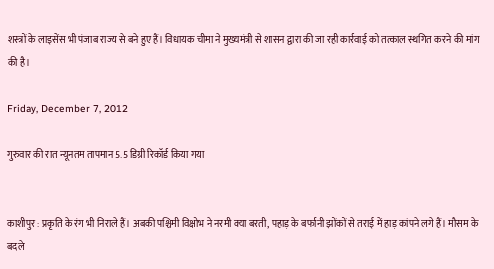शस्त्रों के लाइसेंस भी पंजाब राज्य से बने हुए हैं। विधायक चीमा ने मुख्यमंत्री से शासन द्वारा की जा रही कार्रवाई को तत्काल स्थगित करने की मांग की है।

Friday, December 7, 2012

गुरुवार की रात न्यूनतम तापमान 5.5 डिग्री रिकॉर्ड किया गया


काशीपुर : प्रकृति के रंग भी निराले हैं। अबकी पश्चिमी विक्षोभ ने नरमी क्या बरती, पहाड़ के बर्फानी झोंकों से तराई में हाड़ कांपने लगे हैं। मौसम के बदले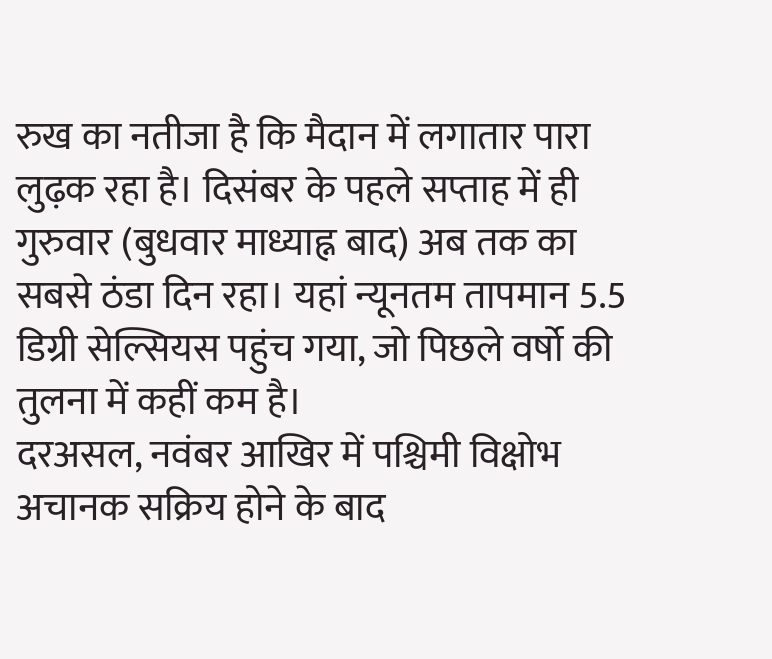रुख का नतीजा है कि मैदान में लगातार पारा लुढ़क रहा है। दिसंबर के पहले सप्ताह में ही गुरुवार (बुधवार माध्याह्न बाद) अब तक का सबसे ठंडा दिन रहा। यहां न्यूनतम तापमान 5.5 डिग्री सेल्सियस पहुंच गया, जो पिछले वर्षो की तुलना में कहीं कम है।
दरअसल, नवंबर आखिर में पश्चिमी विक्षोभ अचानक सक्रिय होने के बाद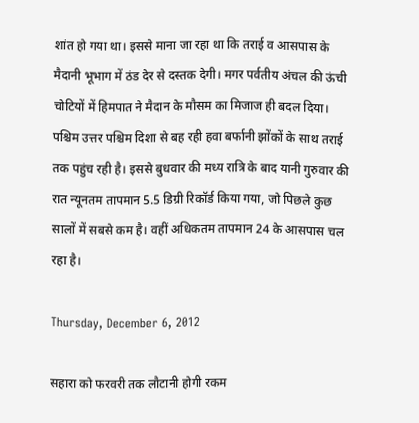शांत हो गया था। इससे माना जा रहा था कि तराई व आसपास के मैदानी भूभाग में ठंड देर से दस्तक देगी। मगर पर्वतीय अंचल की ऊंची चोटियों में हिमपात ने मैदान के मौसम का मिजाज ही बदल दिया। पश्चिम उत्तर पश्चिम दिशा से बह रही हवा बर्फानी झोंकों के साथ तराई तक पहुंच रही है। इससे बुधवार की मध्य रात्रि के बाद यानी गुरुवार की रात न्यूनतम तापमान 5.5 डिग्री रिकॉर्ड किया गया, जो पिछले कुछ सालों में सबसे कम है। वहीं अधिकतम तापमान 24 के आसपास चल रहा है।

Thursday, December 6, 2012

सहारा को फरवरी तक लौटानी होगी रकम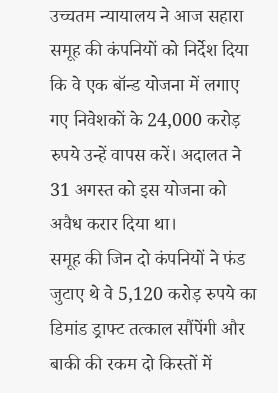उच्चतम न्यायालय ने आज सहारा समूह की कंपनियों को निर्देश दिया कि वे एक बॉन्ड योजना में लगाए गए निवेशकों के 24,000 करोड़ रुपये उन्हें वापस करें। अदालत ने 31 अगस्त को इस योजना को अवैध करार दिया था।
समूह की जिन दो कंपनियों ने फंड जुटाए थे वे 5,120 करोड़ रुपये का डिमांड ड्राफ्ट तत्काल सौंपेंगी और बाकी की रकम दो किस्तों में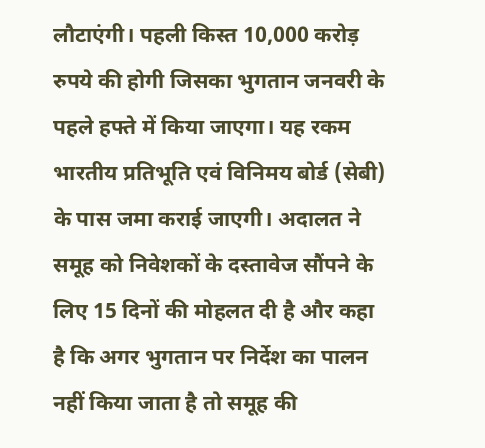लौटाएंगी। पहली किस्त 10,000 करोड़ रुपये की होगी जिसका भुगतान जनवरी के पहले हफ्ते में किया जाएगा। यह रकम भारतीय प्रतिभूति एवं विनिमय बोर्ड (सेबी) के पास जमा कराई जाएगी। अदालत ने समूह को निवेशकों के दस्तावेज सौंपने के लिए 15 दिनों की मोहलत दी है और कहा है कि अगर भुगतान पर निर्देश का पालन नहीं किया जाता है तो समूह की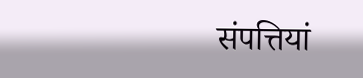संपत्तियां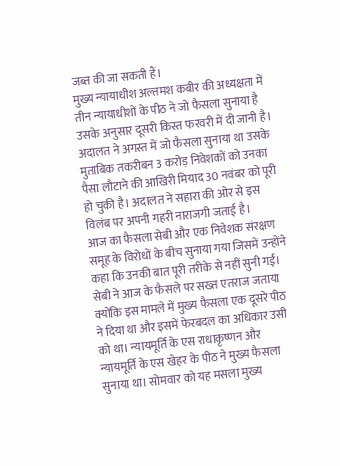जब्त की जा सकती हैं।
मुख्य न्यायाधीश अल्तमश कबीर की अध्यक्षता में तीन न्यायाधीशों के पीठ ने जो फैसला सुनाया है उसके अनुसार दूसरी किस्त फरवरी में दी जानी है। अदालत ने अगस्त में जो फैसला सुनाया था उसके मुताबिक तकरीबन 3 करोड़ निवेशकों को उनका पैसा लौटाने की आखिरी मियाद 30 नवंबर को पूरी हो चुकी है। अदालत ने सहारा की ओर से इस विलंब पर अपनी गहरी नाराजगी जताई है।
आज का फैसला सेबी और एक निवेशक संरक्षण समूह के विरोधों के बीच सुनाया गया जिसमें उन्होंने कहा कि उनकी बात पूरी तरीके से नहीं सुनी गई। सेबी ने आज के फैसले पर सख्त एतराज जताया क्योंकि इस मामले में मुख्य फैसला एक दूसरे पीठ ने दिया था और इसमें फेरबदल का अधिकार उसी को था। न्यायमूर्ति के एस राधाकृष्णन और न्यायमूर्ति के एस खेहर के पीठ ने मुख्य फैसला सुनाया था। सोमवार को यह मसला मुख्य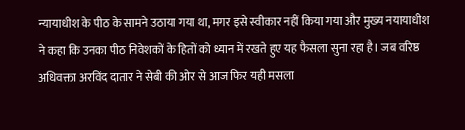न्यायाधीश के पीठ के सामने उठाया गया था, मगर इसे स्वीकार नहीं किया गया और मुख्य नयायाधीश ने कहा कि उनका पीठ निवेशकों के हितों को ध्यान में रखते हुए यह फैसला सुना रहा है। जब वरिष्ठ अधिवक्ता अरविंद दातार ने सेबी की ओर से आज फिर यही मसला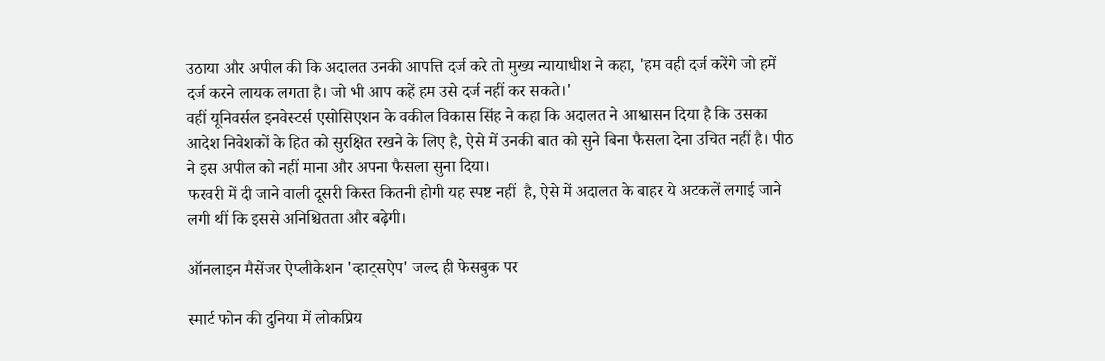उठाया और अपील की कि अदालत उनकी आपत्ति दर्ज करे तो मुख्य न्यायाधीश ने कहा, 'हम वही दर्ज करेंगे जो हमें दर्ज करने लायक लगता है। जो भी आप कहें हम उसे दर्ज नहीं कर सकते।'
वहीं यूनिवर्सल इनवेस्टर्स एसोसिएशन के वकील विकास सिंह ने कहा कि अदालत ने आश्वासन दिया है कि उसका आदेश निवेशकों के हित को सुरक्षित रखने के लिए है, ऐसे में उनकी बात को सुने बिना फैसला देना उचित नहीं है। पीठ ने इस अपील को नहीं माना और अपना फैसला सुना दिया।
फरवरी में दी जाने वाली दूसरी किस्त कितनी होगी यह स्पष्ट नहीं  है, ऐसे में अदालत के बाहर ये अटकलें लगाई जाने लगी थीं कि इससे अनिश्चितता और बढ़ेगी।

ऑनलाइन मैसेंजर ऐप्लीकेशन 'व्हाट्सऐप' जल्द ही फेसबुक पर

स्मार्ट फोन की दुनिया में लोकप्रिय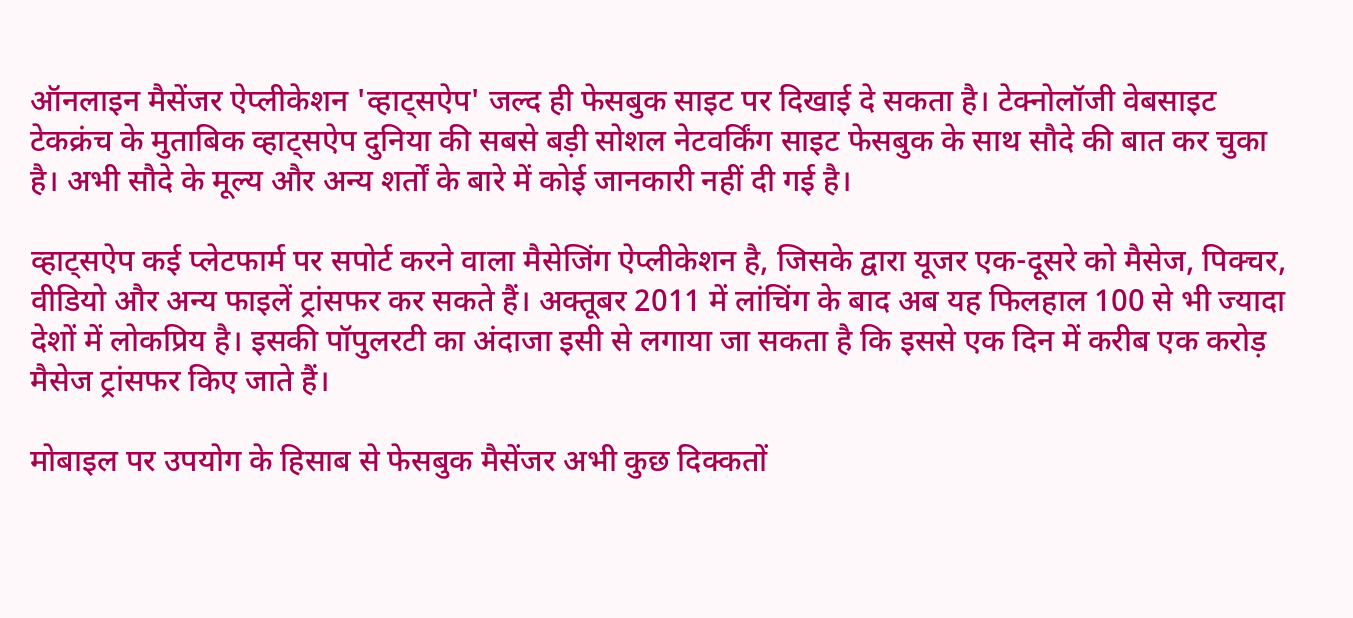ऑनलाइन मैसेंजर ऐप्लीकेशन 'व्हाट्सऐप' जल्द ही फेसबुक साइट पर दिखाई दे सकता है। टेक्नोलॉजी वेबसाइट टेकक्रंच के मुताबिक व्हाट्सऐप दुनिया की सबसे बड़ी सोशल नेटवर्किंग साइट फेसबुक के साथ सौदे की बात कर चुका है। अभी सौदे के मूल्य और अन्य शर्तों के बारे में कोई जानकारी नहीं दी गई है।

व्हाट्सऐप कई प्लेटफार्म पर सपोर्ट करने वाला मैसेजिंग ऐप्लीकेशन है, जिसके द्वारा यूजर एक-दूसरे को मैसेज, पिक्चर, वीडियो और अन्‍य फाइलें ट्रांसफर कर सकते हैं। अक्‍तूबर 2011 में लांचिंग के बाद अब यह फिलहाल 100 से भी ज्यादा देशों में लोकप्रिय है। इसकी पॉपुलरटी का अंदाजा इसी से लगाया जा सकता है कि इससे एक दिन में करीब एक करोड़ मैसेज ट्रांसफर किए जाते हैं।

मोबाइल पर उपयोग के हिसाब से फेसबुक मैसेंजर अभी कुछ दिक्कतों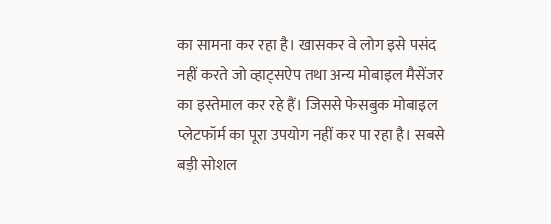का सामना कर रहा है। खासकर वे लोग इसे पसंद नहीं करते जो व्हाट्सऐप तथा अन्य मोबाइल मैसेंजर का इस्तेमाल कर रहे हैं। जिससे फेसबुक मोबाइल प्लेटफॉर्म का पूरा उपयोग नहीं कर पा रहा है। सबसे बड़ी सोशल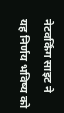नेटवर्किंग साइट ने यह निर्णय भविष्‍य को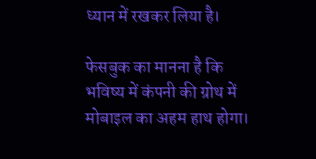ध्यान में रखकर लिया है।

फेसबुक का मानना है कि भविष्य में कंपनी की ग्रोथ में मोबाइल का अहम हाथ होगा।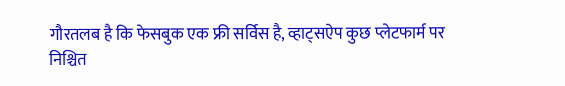गौरतलब है कि फेसबुक एक फ्री सर्विस है, व्हाट्सऐप कुछ प्लेटफार्म पर निश्चित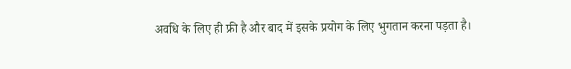अवधि के लिए ही फ्री है और बाद में इसके प्रयोग के लिए भुगतान करना पड़ता है।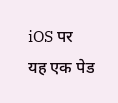iOS पर यह एक पेड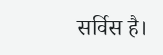सर्विस है।